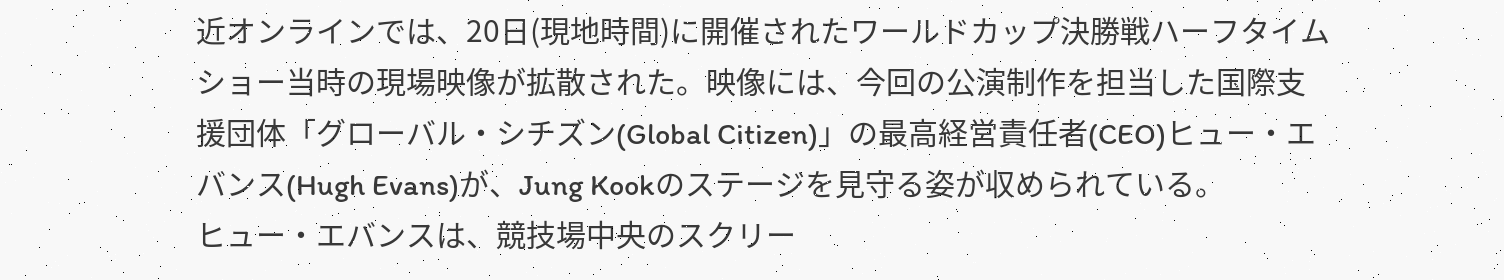近オンラインでは、20日(現地時間)に開催されたワールドカップ決勝戦ハーフタイムショー当時の現場映像が拡散された。映像には、今回の公演制作を担当した国際支援団体「グローバル・シチズン(Global Citizen)」の最高経営責任者(CEO)ヒュー・エバンス(Hugh Evans)が、Jung Kookのステージを見守る姿が収められている。
ヒュー・エバンスは、競技場中央のスクリー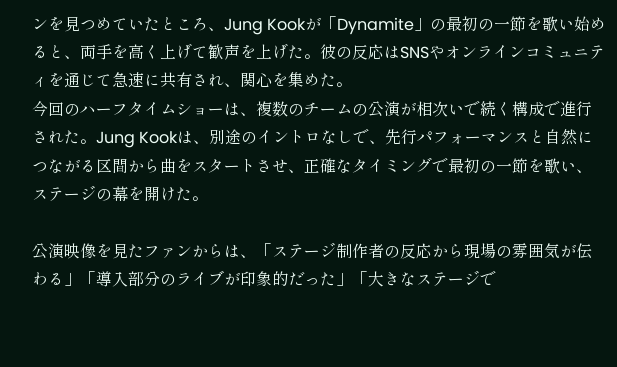ンを見つめていたところ、Jung Kookが「Dynamite」の最初の一節を歌い始めると、両手を高く上げて歓声を上げた。彼の反応はSNSやオンラインコミュニティを通じて急速に共有され、関心を集めた。
今回のハーフタイムショーは、複数のチームの公演が相次いで続く構成で進行された。Jung Kookは、別途のイントロなしで、先行パフォーマンスと自然につながる区間から曲をスタートさせ、正確なタイミングで最初の一節を歌い、ステージの幕を開けた。

公演映像を見たファンからは、「ステージ制作者の反応から現場の雰囲気が伝わる」「導入部分のライブが印象的だった」「大きなステージで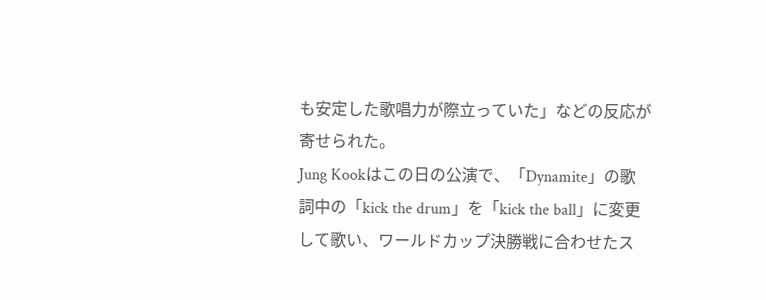も安定した歌唱力が際立っていた」などの反応が寄せられた。
Jung Kookはこの日の公演で、「Dynamite」の歌詞中の「kick the drum」を「kick the ball」に変更して歌い、ワールドカップ決勝戦に合わせたス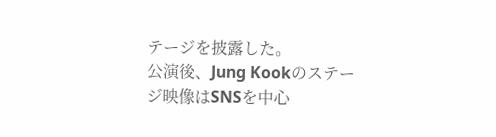テージを披露した。
公演後、Jung Kookのステージ映像はSNSを中心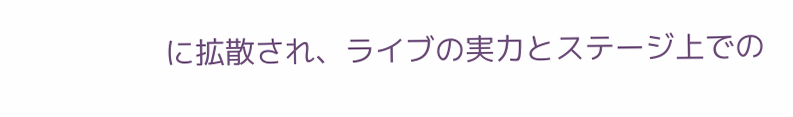に拡散され、ライブの実力とステージ上での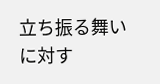立ち振る舞いに対す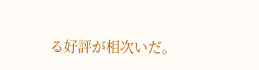る好評が相次いだ。